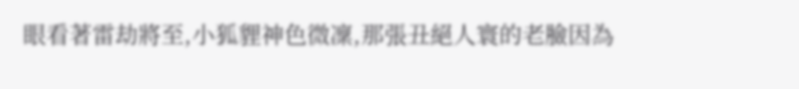眼看著雷劫將至,小狐貍神色微凜,那張丑絕人寰的老臉因為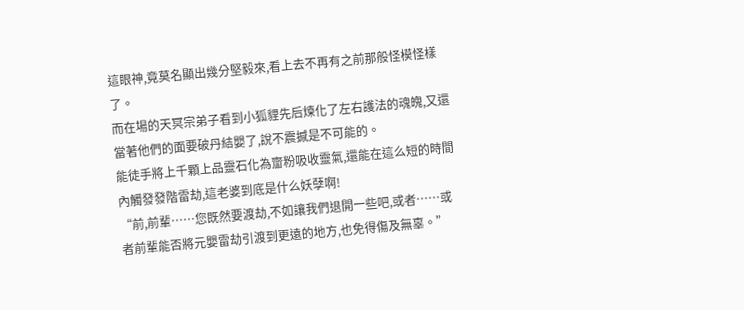這眼神,竟莫名顯出幾分堅毅來,看上去不再有之前那般怪模怪樣了。
而在場的天冥宗弟子看到小狐貍先后煉化了左右護法的魂魄,又還當著他們的面要破丹結嬰了,說不震撼是不可能的。
能徒手將上千顆上品靈石化為齏粉吸收靈氣,還能在這么短的時間內觸發發階雷劫,這老婆到底是什么妖孽啊!
“前,前輩……您既然要渡劫,不如讓我們退開一些吧,或者……或者前輩能否將元嬰雷劫引渡到更遠的地方,也免得傷及無辜。”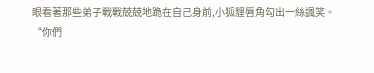眼看著那些弟子戰戰兢兢地跪在自己身前,小狐貍唇角勾出一絲諷笑。
“你們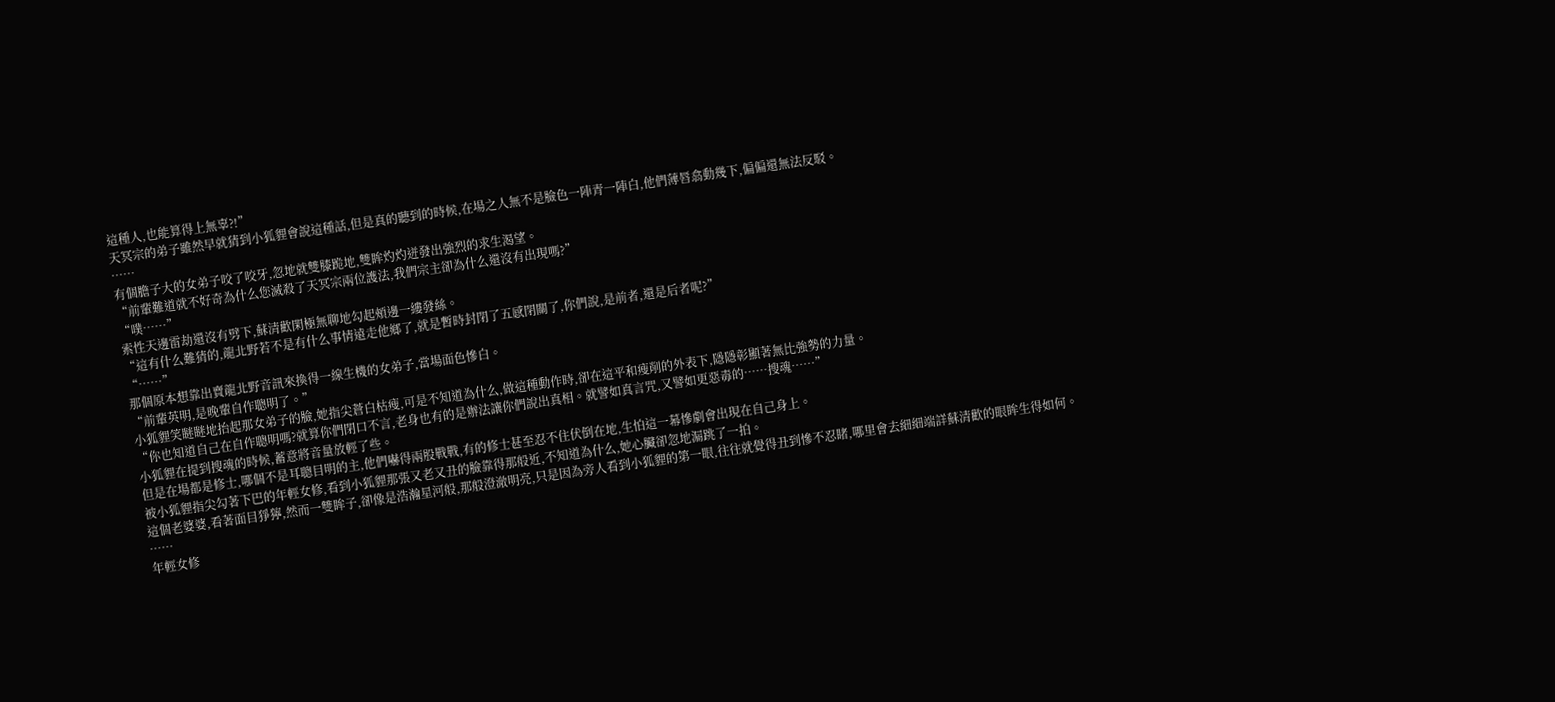這種人,也能算得上無辜?!”
天冥宗的弟子雖然早就猜到小狐貍會說這種話,但是真的聽到的時候,在場之人無不是臉色一陣青一陣白,他們薄唇翕動幾下,偏偏還無法反駁。
……
有個膽子大的女弟子咬了咬牙,忽地就雙膝跪地,雙眸灼灼迸發出強烈的求生渴望。
“前輩難道就不好奇為什么您滅殺了天冥宗兩位護法,我們宗主卻為什么還沒有出現嗎?”
“噗……”
索性天邊雷劫還沒有劈下,蘇清歡閑極無聊地勾起頰邊一縷發絲。
“這有什么難猜的,龍北野若不是有什么事情遠走他鄉了,就是暫時封閉了五感閉關了,你們說,是前者,還是后者呢?”
“……”
那個原本想靠出賣龍北野音訊來換得一線生機的女弟子,當場面色慘白。
“前輩英明,是晚輩自作聰明了。”
小狐貍笑瞇瞇地抬起那女弟子的臉,她指尖蒼白枯瘦,可是不知道為什么,做這種動作時,卻在這平和瘦削的外表下,隱隱彰顯著無比強勢的力量。
“你也知道自己在自作聰明嗎?就算你們閉口不言,老身也有的是辦法讓你們說出真相。就譬如真言咒,又譬如更惡毒的……搜魂……”
小狐貍在提到搜魂的時候,蓄意將音量放輕了些。
但是在場都是修士,哪個不是耳聰目明的主,他們嚇得兩股戰戰,有的修士甚至忍不住伏倒在地,生怕這一幕慘劇會出現在自己身上。
被小狐貍指尖勾著下巴的年輕女修,看到小狐貍那張又老又丑的臉靠得那般近,不知道為什么,她心臟卻忽地漏跳了一拍。
這個老婆婆,看著面目猙獰,然而一雙眸子,卻像是浩瀚星河般,那般澄澈明亮,只是因為旁人看到小狐貍的第一眼,往往就覺得丑到慘不忍睹,哪里會去細細端詳蘇清歡的眼眸生得如何。
……
年輕女修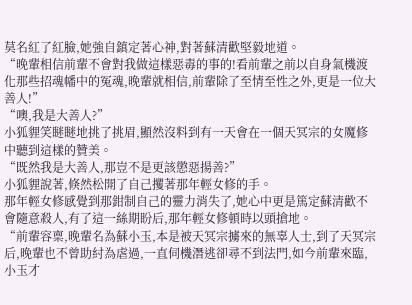莫名紅了紅臉,她強自鎮定著心神,對著蘇清歡堅毅地道。
“晚輩相信前輩不會對我做這樣惡毒的事的!看前輩之前以自身氣機渡化那些招魂幡中的冤魂,晚輩就相信,前輩除了至情至性之外,更是一位大善人!”
“噢,我是大善人?”
小狐貍笑瞇瞇地挑了挑眉,顯然沒料到有一天會在一個天冥宗的女魔修中聽到這樣的贊美。
“既然我是大善人,那豈不是更該懲惡揚善?”
小狐貍說著,倏然松開了自己攫著那年輕女修的手。
那年輕女修感覺到那鉗制自己的靈力消失了,她心中更是篤定蘇清歡不會隨意殺人,有了這一絲期盼后,那年輕女修頓時以頭搶地。
“前輩容稟,晚輩名為蘇小玉,本是被天冥宗擄來的無辜人士,到了天冥宗后,晚輩也不曾助紂為虐過,一直伺機潛逃卻尋不到法門,如今前輩來臨,小玉才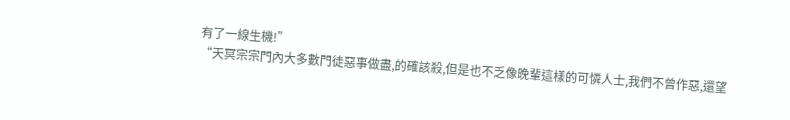有了一線生機!”
“天冥宗宗門內大多數門徒惡事做盡,的確該殺,但是也不乏像晚輩這樣的可憐人士,我們不曾作惡,還望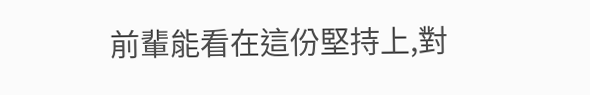前輩能看在這份堅持上,對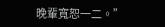晚輩寬恕一二。”